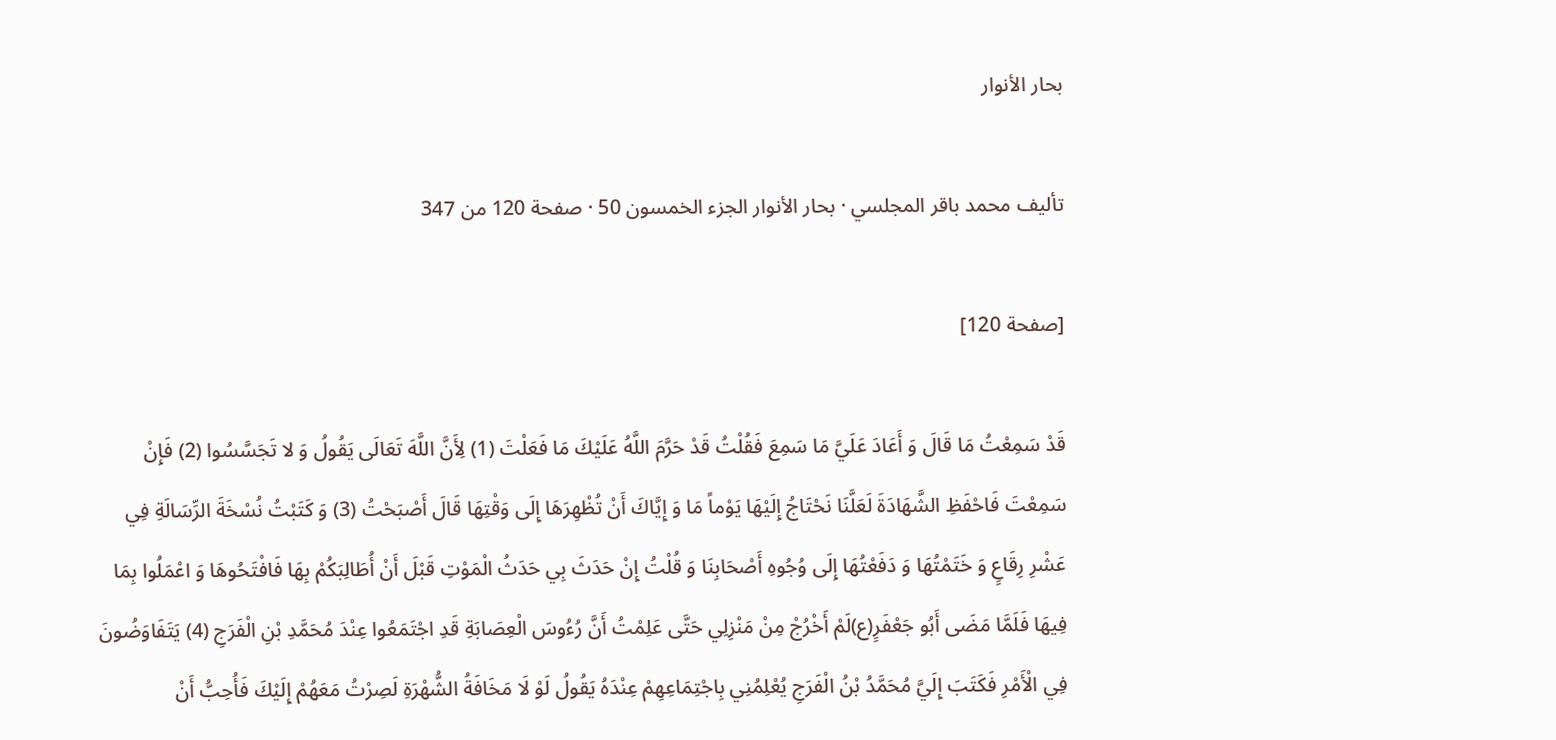بحار الأنوار

تأليف محمد باقر المجلسي · بحار الأنوار الجزء الخمسون 50 · صفحة 120 من 347

[صفحة 120]

قَدْ سَمِعْتُ مَا قَالَ وَ أَعَادَ عَلَيَّ مَا سَمِعَ فَقُلْتُ قَدْ حَرَّمَ اللَّهُ عَلَيْكَ مَا فَعَلْتَ (1) لِأَنَّ اللَّهَ تَعَالَى يَقُولُ وَ لا تَجَسَّسُوا (2) فَإِنْ سَمِعْتَ فَاحْفَظِ الشَّهَادَةَ لَعَلَّنَا نَحْتَاجُ إِلَيْهَا يَوْماً مَا وَ إِيَّاكَ أَنْ تُظْهِرَهَا إِلَى وَقْتِهَا قَالَ أَصْبَحْتُ (3) وَ كَتَبْتُ نُسْخَةَ الرِّسَالَةِ فِي عَشْرِ رِقَاعٍ وَ خَتَمْتُهَا وَ دَفَعْتُهَا إِلَى وُجُوهِ أَصْحَابِنَا وَ قُلْتُ إِنْ حَدَثَ بِي حَدَثُ الْمَوْتِ قَبْلَ أَنْ أُطَالِبَكُمْ بِهَا فَافْتَحُوهَا وَ اعْمَلُوا بِمَا فِيهَا فَلَمَّا مَضَى أَبُو جَعْفَرٍ(ع)لَمْ أَخْرُجْ مِنْ مَنْزِلِي حَتَّى عَلِمْتُ أَنَّ رُءُوسَ الْعِصَابَةِ قَدِ اجْتَمَعُوا عِنْدَ مُحَمَّدِ بْنِ الْفَرَجِ (4) يَتَفَاوَضُونَ فِي الْأَمْرِ فَكَتَبَ إِلَيَّ مُحَمَّدُ بْنُ الْفَرَجِ يُعْلِمُنِي بِاجْتِمَاعِهِمْ عِنْدَهُ يَقُولُ لَوْ لَا مَخَافَةُ الشُّهْرَةِ لَصِرْتُ مَعَهُمْ إِلَيْكَ فَأُحِبُّ أَنْ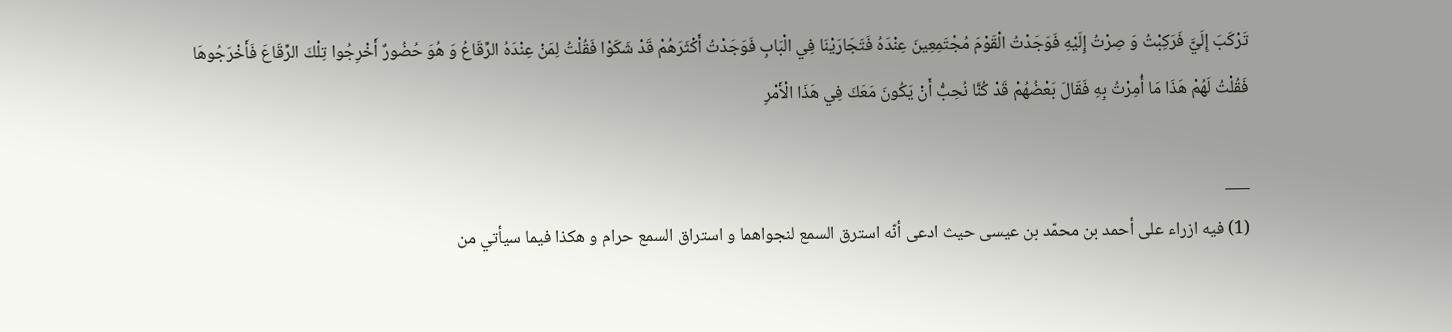تَرْكَبَ إِلَيَّ فَرَكِبْتُ وَ صِرْتُ إِلَيْهِ فَوَجَدْتُ الْقَوْمَ مُجْتَمِعِينَ عِنْدَهُ فَتَجَارَيْنَا فِي الْبَابِ فَوَجَدْتُ أَكْثَرَهُمْ قَدْ شَكَوْا فَقُلْتُ لِمَنْ عِنْدَهُ الرِّقَاعُ وَ هُوَ حُضُورٌ أَخْرِجُوا تِلْكَ الرِّقَاعَ فَأَخْرَجُوهَا فَقُلْتُ لَهُمْ هَذَا مَا أُمِرْتُ بِهِ فَقَالَ بَعْضُهُمْ قَدْ كُنَّا نُحِبُّ أَنْ يَكُونَ مَعَكَ فِي هَذَا الْأَمْرِ

___
(1) فيه ازراء على أحمد بن محمّد بن عيسى حيث ادعى أنّه استرق السمع لنجواهما و استراق السمع حرام و هكذا فيما سيأتي من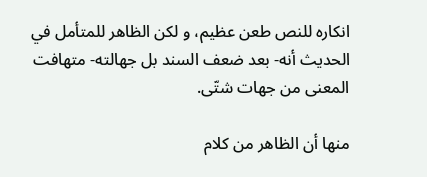انكاره للنص طعن عظيم، و لكن الظاهر للمتأمل في الحديث أنه- بعد ضعف السند بل جهالته- متهافت المعنى من جهات شتّى.

منها أن الظاهر من كلام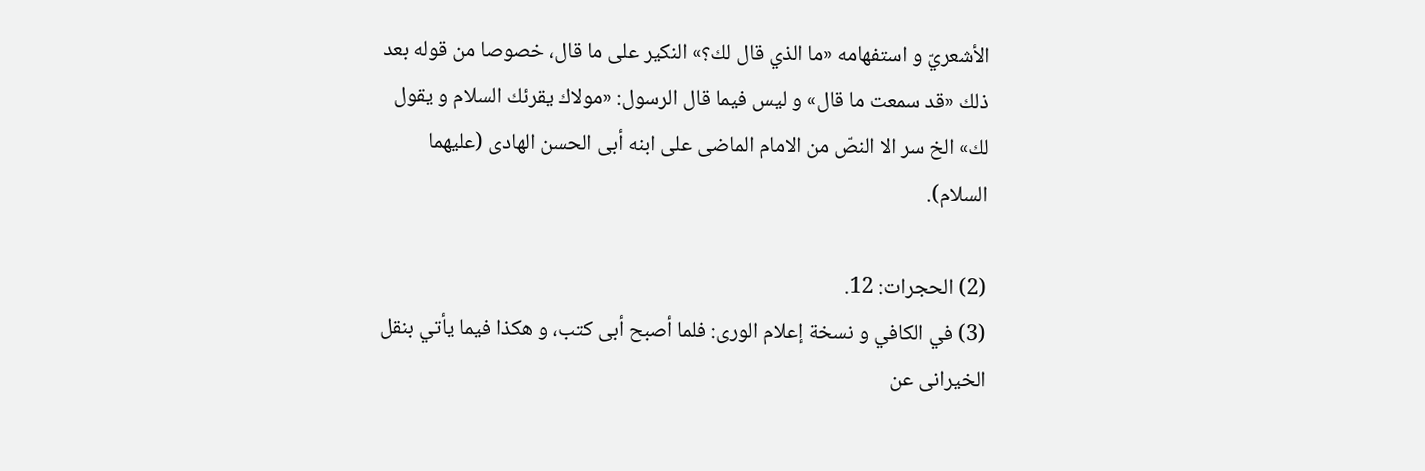الأشعريّ و استفهامه «ما الذي قال لك؟» النكير على ما قال، خصوصا من قوله بعد ذلك «قد سمعت ما قال» و ليس فيما قال الرسول: «مولاك يقرئك السلام و يقول لك» الخ سر الا النصّ من الامام الماضى على ابنه أبى الحسن الهادى (عليهما السلام).

(2) الحجرات: 12.
(3) في الكافي و نسخة إعلام الورى: فلما أصبح أبى كتب، و هكذا فيما يأتي بنقل الخيرانى عن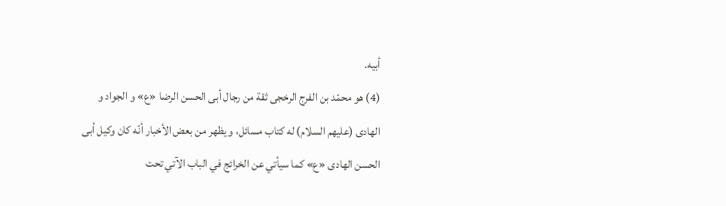أبيه.
(4) هو محمّد بن الفرج الرخجى ثقة من رجال أبى الحسن الرضا «ع» و الجواد و الهادى (عليهم السلام) له كتاب مسائل، و يظهر من بعض الأخبار أنّه كان وكيل أبى الحسن الهادى «ع» كما سيأتي عن الخرائج في الباب الآتي تحت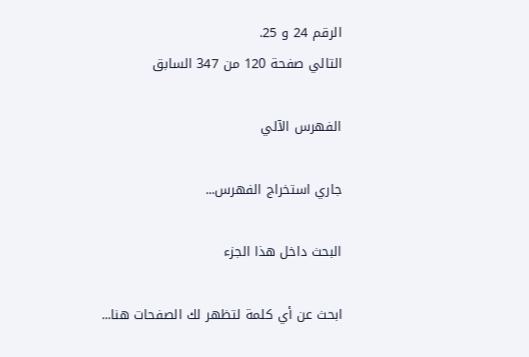الرقم 24 و 25.
التالي صفحة 120 من 347 السابق

الفهرس الآلي

جاري استخراج الفهرس...

البحث داخل هذا الجزء

ابحث عن أي كلمة لتظهر لك الصفحات هنا...